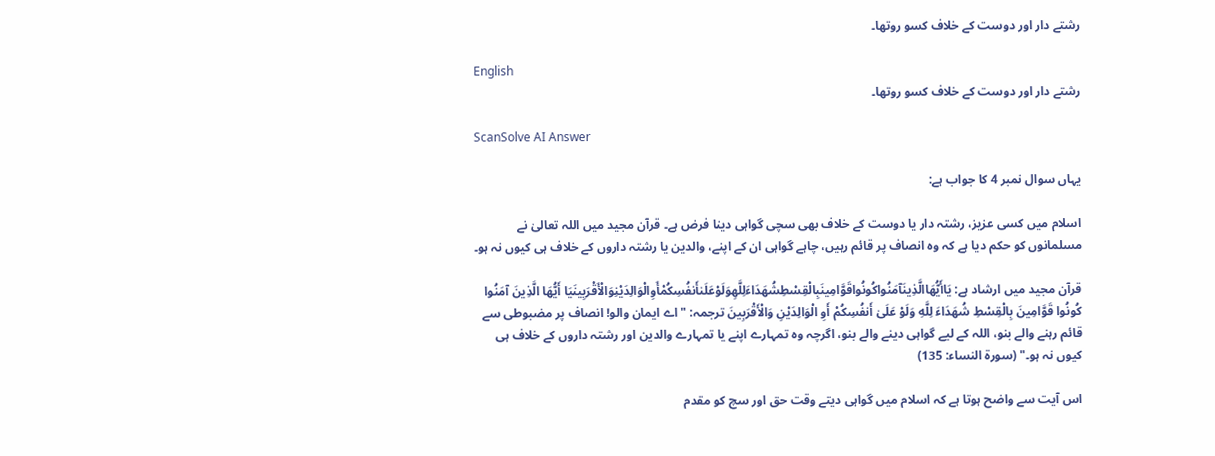رشتے دار اور دوست کے خلاف کسو روتھا۔

English
رشتے دار اور دوست کے خلاف کسو روتھا۔

ScanSolve AI Answer

یہاں سوال نمبر 4 کا جواب ہے:

اسلام میں کسی عزیز، رشتہ دار یا دوست کے خلاف بھی سچی گواہی دینا فرض ہے۔ قرآن مجید میں اللہ تعالیٰ نے مسلمانوں کو حکم دیا ہے کہ وہ انصاف پر قائم رہیں، چاہے گواہی ان کے اپنے، والدین یا رشتہ داروں کے خلاف ہی کیوں نہ ہو۔

قرآن مجید میں ارشاد ہے: يَاأَيُّهَاالَّذِينَآمَنُواكُونُواقَوَّامِينَبِالْقِسْطِشُهَدَاءَلِلَّهِوَلَوْعَلَىٰأَنفُسِكُمْأَوِالْوَالِدَيْنِوَالْأَقْرَبِينَيَا أَيُّهَا الَّذِينَ آمَنُوا كُونُوا قَوَّامِينَ بِالْقِسْطِ شُهَدَاءَ لِلَّهِ وَلَوْ عَلَىٰ أَنفُسِكُمْ أَوِ الْوَالِدَيْنِ وَالْأَقْرَبِينَ ترجمہ: "اے ایمان والو! انصاف پر مضبوطی سے قائم رہنے والے بنو، اللہ کے لیے گواہی دینے والے بنو، اگرچہ وہ تمہارے اپنے یا تمہارے والدین اور رشتہ داروں کے خلاف ہی کیوں نہ ہو۔" (سورۃ النساء: 135)

اس آیت سے واضح ہوتا ہے کہ اسلام میں گواہی دیتے وقت حق اور سچ کو مقدم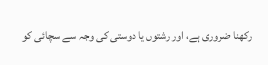رکھنا ضروری ہے، اور رشتوں یا دوستی کی وجہ سے سچائی کو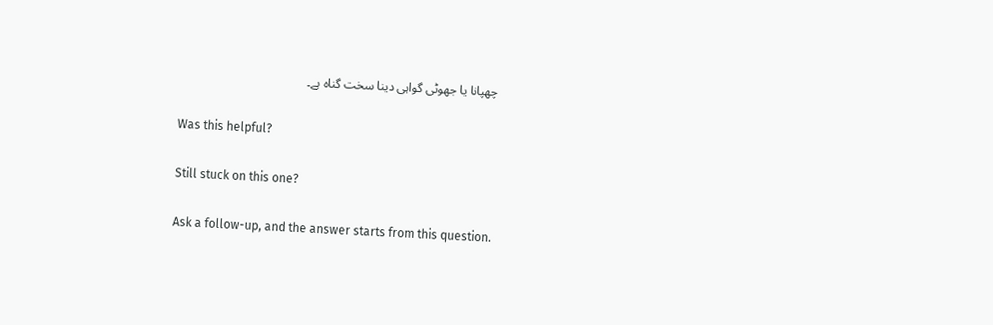چھپانا یا جھوٹی گواہی دینا سخت گناہ ہے۔

Was this helpful?

Still stuck on this one?

Ask a follow-up, and the answer starts from this question.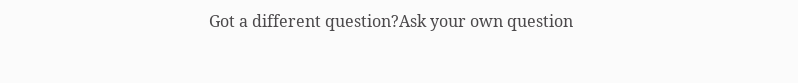Got a different question?Ask your own question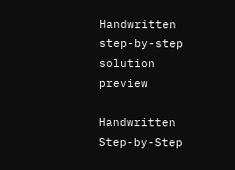Handwritten step-by-step solution preview

Handwritten Step-by-Step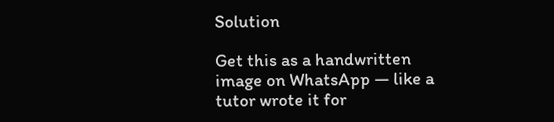Solution

Get this as a handwritten image on WhatsApp — like a tutor wrote it for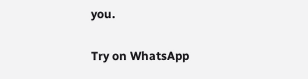you.

Try on WhatsApp